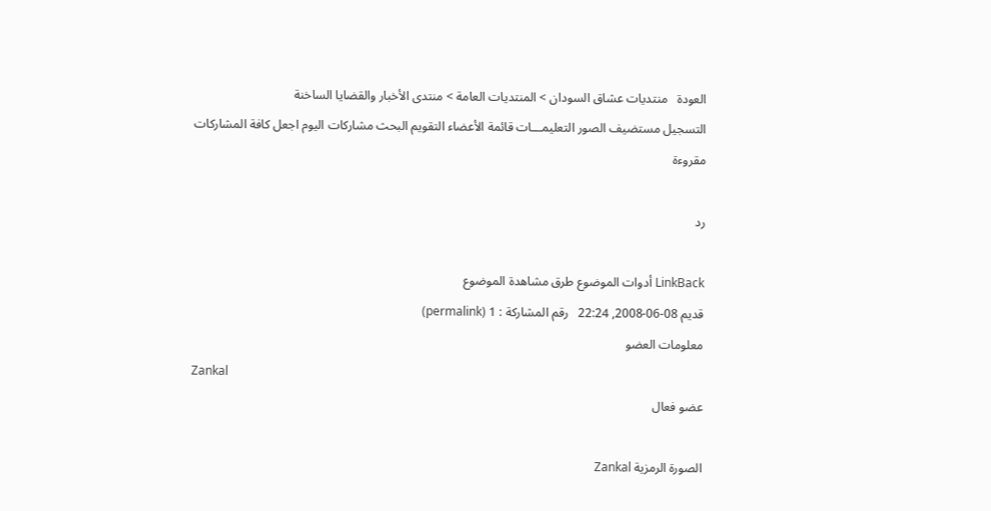العودة   منتديات عشاق السودان > المنتديات العامة > منتدى الأخبار والقضايا الساخنة
التسجيل مستضيف الصور التعليمـــات قائمة الأعضاء التقويم البحث مشاركات اليوم اجعل كافة المشاركات مقروءة

رد

LinkBack أدوات الموضوع طرق مشاهدة الموضوع
قديم 08-06-2008, 22:24   رقم المشاركة : 1 (permalink)
معلومات العضو
Zankal
عضو فعال

الصورة الرمزية Zankal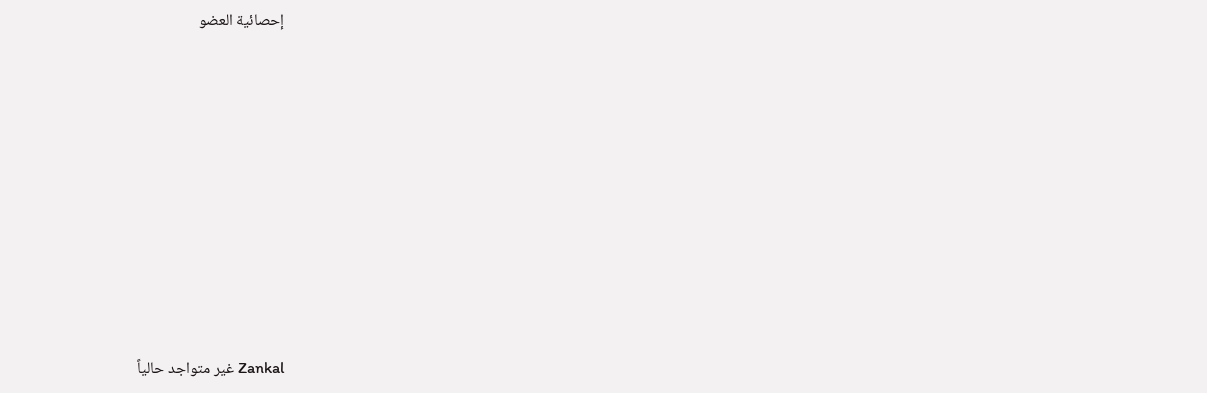إحصائية العضو









Zankal غير متواجد حالياً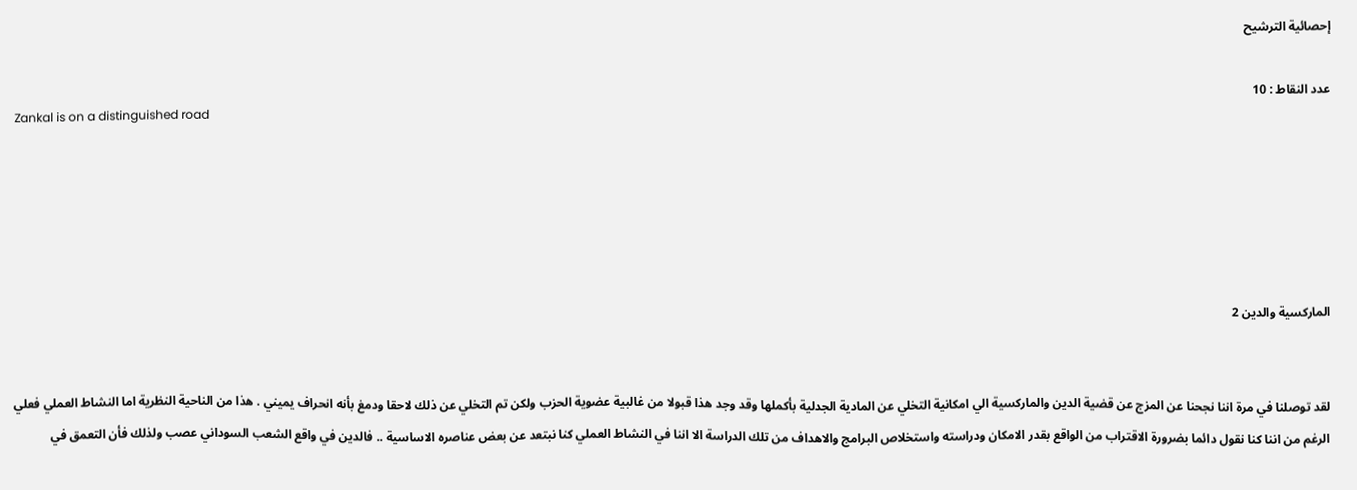إحصائية الترشيح

عدد النقاط : 10
Zankal is on a distinguished road





الماركسية والدين 2


لقد توصلنا في مرة اننا نجحنا عن المزج عن قضية الدين والماركسية الي امكانية التخلي عن المادية الجدلية بأكملها وقد وجد هذا قبولا من غالبية عضوية الحزب ولكن تم التخلي عن ذلك لاحقا ودمغ بأنه انحراف يميني . هذا من الناحية النظرية اما النشاط العملي فعلي الرغم من اننا كنا نقول دائما بضرورة الاقتراب من الواقع بقدر الامكان ودراسته واستخلاص البرامج والاهداف من تلك الدراسة الا اننا في النشاط العملي كنا نبتعد عن بعض عناصره الاساسية .. فالدين في واقع الشعب السوداني عصب ولذلك فأن التعمق في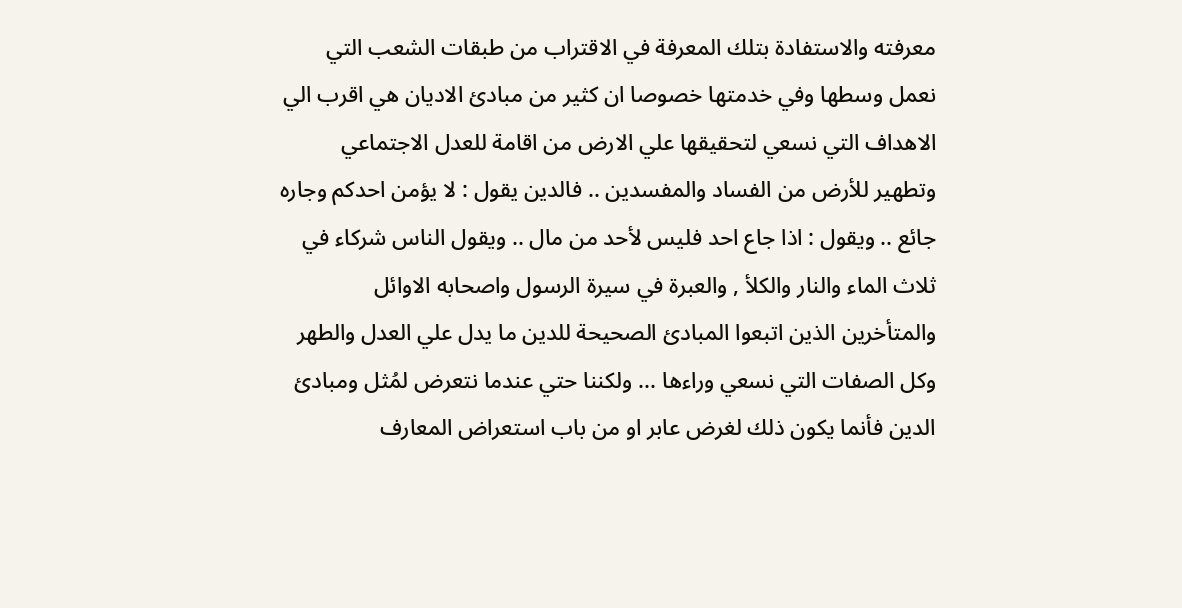معرفته والاستفادة بتلك المعرفة في الاقتراب من طبقات الشعب التي نعمل وسطها وفي خدمتها خصوصا ان كثير من مبادئ الاديان هي اقرب الي الاهداف التي نسعي لتحقيقها علي الارض من اقامة للعدل الاجتماعي وتطهير للأرض من الفساد والمفسدين .. فالدين يقول : لا يؤمن احدكم وجاره جائع .. ويقول : اذا جاع احد فليس لأحد من مال .. ويقول الناس شركاء في ثلاث الماء والنار والكلأ , والعبرة في سيرة الرسول واصحابه الاوائل والمتأخرين الذين اتبعوا المبادئ الصحيحة للدين ما يدل علي العدل والطهر وكل الصفات التي نسعي وراءها ... ولكننا حتي عندما نتعرض لمُثل ومبادئ الدين فأنما يكون ذلك لغرض عابر او من باب استعراض المعارف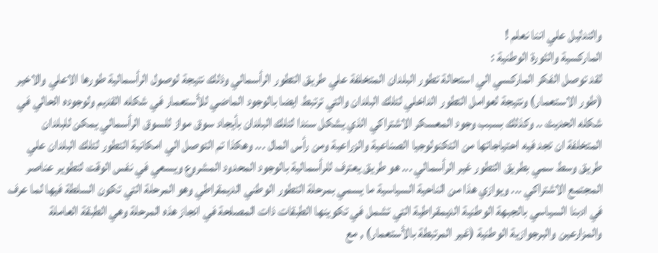والتدليل علي اننا نعلم !
الماركسية والثورة الوطنية :
لقد توصل الفكر الماركسي الي استحالة تطور البلدان المتخلفة علي طريق التطور الرأسمالي وذلك نتيجة لوصول الرأسمالية طورها الاعلي والاخير (طور الاستعمار) ونتيجة لعوامل التطور الداخلي لتلك البلدان والتي ترتبط ايضا بالوجود الماضي للأستعمار في شكله القديم ولوجوده الحالي في شكله الحديث .. وكذلك بسبب وجود المعسكر الاشتراكي الذي يشكل سندا لتلك البلدان بأيجاد سوق مواز للسوق الرأسمالي يمكن للبلدان المتخلفة ان تجد فيه احتياجاتها من التكنولوجيا الصناعية والزراعية ومن رأس المال ... وهكذا تم التوصل الي امكانية التطور لتلك البلدان علي طريق وسط سمي بطريق التطور غير الرأسمالي ... هو طريق يعترف للرأسمالية بالوجود المحدود المشروع ويسعي في نفس الوقت لتطوير عناصر المجتمع الاشتراكي ... ويوازي هذا من الناحية السياسية ما يسمي بمرحلة التطور الوطني الديمقراطي وهو المرحلة التي تكون السلطة فيها لما عرف في ادبنا السياسي بالجبهة الوطنية الديمقراطية التي تشمل في تكوينها الطبقات ذات المصلحة في انجاز هذه المرحلة وهي الطبقة العاملة والمزارعين والبرجوازية الوطنية (غير المرتبطة بالأستعمار) , مع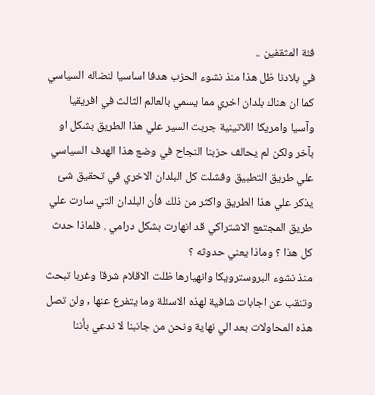فئة المثقفين ..
في بلادنا ظل هذا منذ نشوء الحزب هدفا اساسيا لنضاله السياسي كما ان هناك بلدان اخري مما يسمي بالعالم الثالث في افريقيا وآسيا وامريكا اللاتينية جربت السير علي هذا الطريق بشكل او بآخر ولكن لم يحالف حزبنا النجاح في وضع هذا الهدف السياسي علي طريق التطبيق وفشلت كل البلدان الاخري في تحقيق شئ يذكر علي هذا الطريق واكثر من ذلك فأن البلدان التي سارت علي طريق المجتمع الاشتراكي قد انهارت بشكل درامي . فلماذا حدث كل هذا ؟ وماذا يعني حدوثه ؟
منذ نشوء البروسترويكا وانهيارها ظلت الاقلام شرقا وغربا تبحث وتنقب عن اجابات شافية لهذه الاسئلة وما يتفرع عنها , ولن تصل هذه المحاولات بعد الي نهاية ونحن من جانبنا لا ندعي بأننا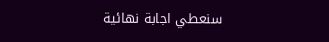سنعطي اجابة نهائية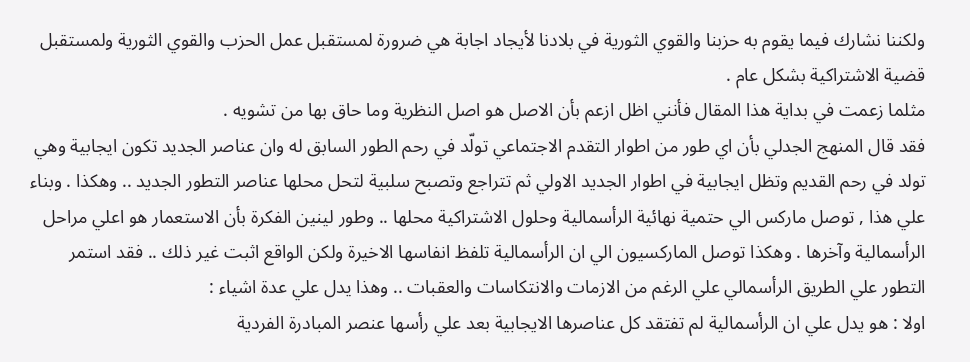ولكننا نشارك فيما يقوم به حزبنا والقوي الثورية في بلادنا لأيجاد اجابة هي ضرورة لمستقبل عمل الحزب والقوي الثورية ولمستقبل قضية الاشتراكية بشكل عام .
مثلما زعمت في بداية هذا المقال فأنني اظل ازعم بأن الاصل هو اصل النظرية وما حاق بها من تشويه .
فقد قال المنهج الجدلي بأن اي طور من اطوار التقدم الاجتماعي تولّد في رحم الطور السابق له وان عناصر الجديد تكون ايجابية وهي تولد في رحم القديم وتظل ايجابية في اطوار الجديد الاولي ثم تتراجع وتصبح سلبية لتحل محلها عناصر التطور الجديد .. وهكذا . وبناء علي هذا , توصل ماركس الي حتمية نهائية الرأسمالية وحلول الاشتراكية محلها .. وطور لينين الفكرة بأن الاستعمار هو اعلي مراحل الرأسمالية وآخرها . وهكذا توصل الماركسيون الي ان الرأسمالية تلفظ انفاسها الاخيرة ولكن الواقع اثبت غير ذلك .. فقد استمر التطور علي الطريق الرأسمالي علي الرغم من الازمات والانتكاسات والعقبات .. وهذا يدل علي عدة اشياء :
اولا : هو يدل علي ان الرأسمالية لم تفتقد كل عناصرها الايجابية بعد علي رأسها عنصر المبادرة الفردية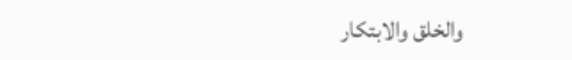والخلق والابتكار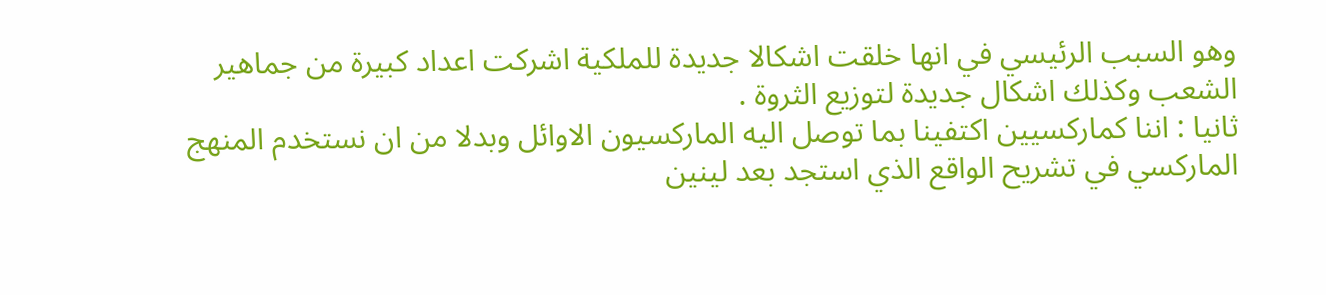وهو السبب الرئيسي في انها خلقت اشكالا جديدة للملكية اشركت اعداد كبيرة من جماهير الشعب وكذلك اشكال جديدة لتوزيع الثروة .
ثانيا : اننا كماركسيين اكتفينا بما توصل اليه الماركسيون الاوائل وبدلا من ان نستخدم المنهج الماركسي في تشريح الواقع الذي استجد بعد لينين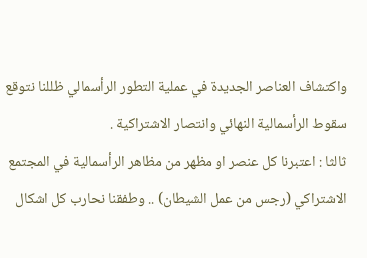واكتشاف العناصر الجديدة في عملية التطور الرأسمالي ظللنا نتوقع سقوط الرأسمالية النهائي وانتصار الاشتراكية .
ثالثا : اعتبرنا كل عنصر او مظهر من مظاهر الرأسمالية في المجتمع الاشتراكي (رجس من عمل الشيطان) .. وطفقنا نحارب كل اشكال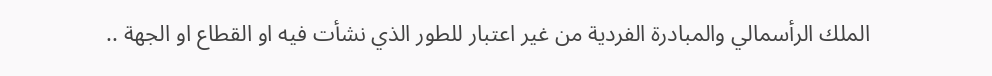الملك الرأسمالي والمبادرة الفردية من غير اعتبار للطور الذي نشأت فيه او القطاع او الجهة ..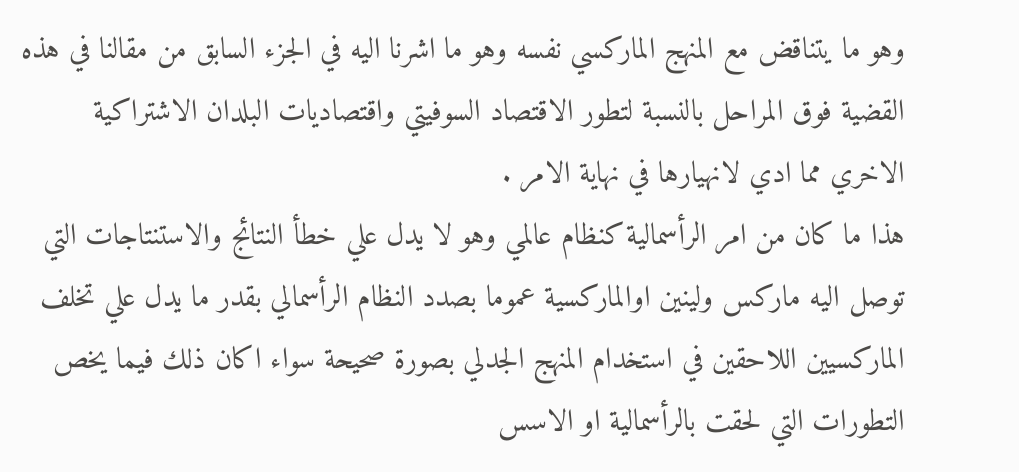وهو ما يتناقض مع المنهج الماركسي نفسه وهو ما اشرنا اليه في الجزء السابق من مقالنا في هذه القضية فوق المراحل بالنسبة لتطور الاقتصاد السوفيتي واقتصاديات البلدان الاشتراكية الاخري مما ادي لانهيارها في نهاية الامر .
هذا ما كان من امر الرأسمالية كنظام عالمي وهو لا يدل علي خطأ النتائج والاستنتاجات التي توصل اليه ماركس ولينين اوالماركسية عموما بصدد النظام الرأسمالي بقدر ما يدل علي تخلف الماركسيين اللاحقين في استخدام المنهج الجدلي بصورة صحيحة سواء اكان ذلك فيما يخص التطورات التي لحقت بالرأسمالية او الاسس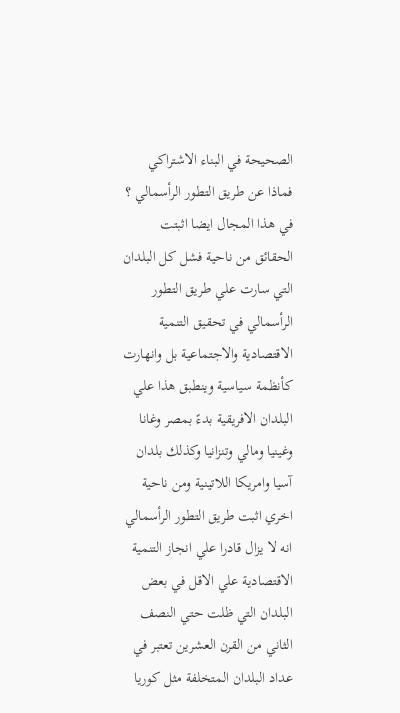الصحيحة في البناء الاشتراكي فماذا عن طريق التطور الرأسمالي ؟
في هذا المجال ايضا اثبتت الحقائق من ناحية فشل كل البلدان التي سارت علي طريق التطور الرأسمالي في تحقيق التنمية الاقتصادية والاجتماعية بل وانهارت كأنظمة سياسية وينطبق هذا علي البلدان الافريقية بدءً بمصر وغانا وغينيا ومالي وتنزانيا وكذلك بلدان آسيا وامريكا اللاتينية ومن ناحية اخري اثبت طريق التطور الرأسمالي انه لا يزال قادرا علي انجاز التنمية الاقتصادية علي الاقل في بعض البلدان التي ظلت حتي النصف الثاني من القرن العشرين تعتبر في عداد البلدان المتخلفة مثل كوريا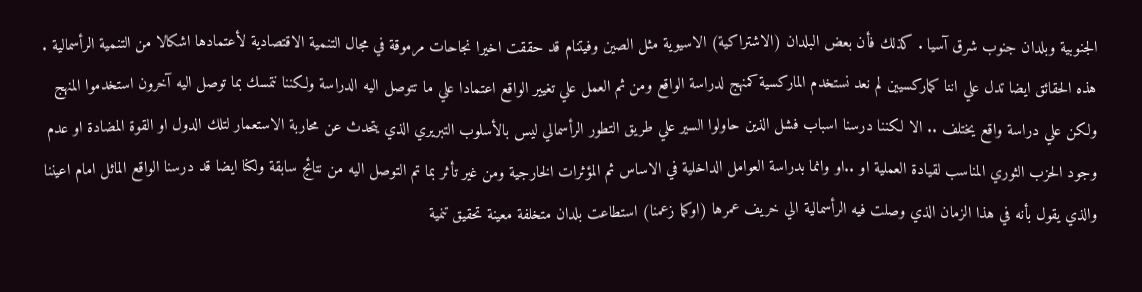الجنوبية وبلدان جنوب شرق آسيا . كذلك فأن بعض البلدان (الاشتراكية) الاسيوية مثل الصين وفيتنام قد حققت اخيرا نجاحات مرموقة في مجال التنمية الاقتصادية لأعتمادها اشكالا من التنمية الرأسمالية .
هذه الحقائق ايضا تدل علي اننا كماركسيين لم نعد نستخدم الماركسية كمنهج لدراسة الواقع ومن ثم العمل علي تغيير الواقع اعتمادا علي ما تتوصل اليه الدراسة ولكننا نتمسك بما توصل اليه آخرون استخدموا المنهج ولكن علي دراسة واقع يختلف .. الا لكننا درسنا اسباب فشل الذين حاولوا السير علي طريق التطور الرأسمالي ليس بالأسلوب التبريري الذي يتحدث عن محاربة الاستعمار لتلك الدول او القوة المضادة او عدم وجود الحزب الثوري المناسب لقيادة العملية او ..او وانما بدراسة العوامل الداخلية في الاساس ثم المؤثرات الخارجية ومن غير تأثر بما تم التوصل اليه من نتائج سابقة ولكنا ايضا قد درسنا الواقع الماثل امام اعيننا والذي يقول بأنه في هذا الزمان الذي وصلت فيه الرأسمالية الي خريف عمرها (اوكما زعمنا) استطاعت بلدان متخلفة معينة تحقيق تنمية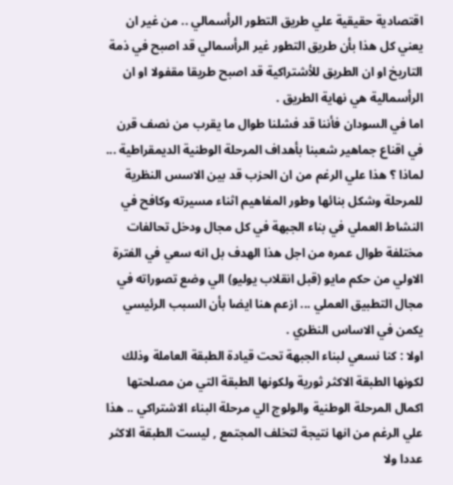اقتصادية حقيقية علي طريق التطور الرأسمالي .. من غير ان يعني كل هذا بأن طريق التطور غير الرأسمالي قد اصبح في ذمة التاريخ او ان الطريق للأشتراكية قد اصبح طريقا مقفولا او ان الرأسمالية هي نهاية الطريق .
اما في السودان فأننا قد فشلنا طوال ما يقرب من نصف قرن في اقناع جماهير شعبنا بأهداف المرحلة الوطنية الديمقراطية ... لماذا ؟ هذا علي الرغم من ان الحزب قد بين الاسس النظرية للمرحلة وشكل بنائها وطور المفاهيم اثناء مسيرته وكافح في النشاط العملي في بناء الجبهة في كل مجال ودخل تحالفات مختلفة طوال عمره من اجل هذا الهدف بل انه سعي في الفترة الاولي من حكم مايو (قبل انقلاب يوليو) الي وضع تصوراته في مجال التطبيق العملي ... ازعم هنا ايضا بأن السبب الرئيسي يكمن في الاساس النظري .
اولا : كنا نسعي لبناء الجبهة تحت قيادة الطبقة العاملة وذلك لكونها الطبقة الاكثر ثورية ولكونها الطبقة التي من مصلحتها اكمال المرحلة الوطنية والولوج الي مرحلة البناء الاشتراكي .. هذا علي الرغم من انها نتيجة لتخلف المجتمع , ليست الطبقة الاكثر عددا ولا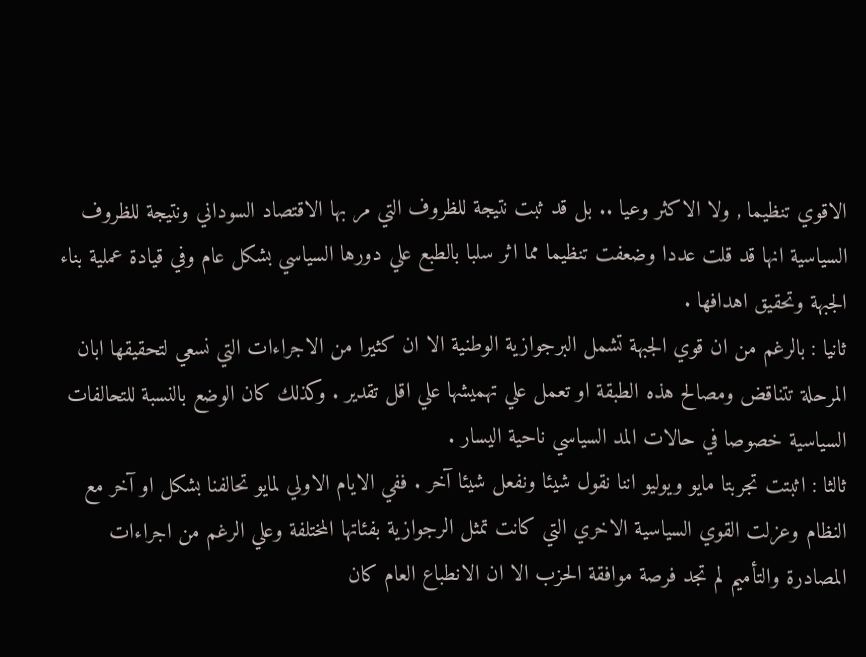الاقوي تنظيما , ولا الاكثر وعيا .. بل قد ثبت نتيجة للظروف التي مر بها الاقتصاد السوداني ونتيجة للظروف السياسية انها قد قلت عددا وضعفت تنظيما مما اثر سلبا بالطبع علي دورها السياسي بشكل عام وفي قيادة عملية بناء الجبهة وتحقيق اهدافها .
ثانيا : بالرغم من ان قوي الجبهة تشمل البرجوازية الوطنية الا ان كثيرا من الاجراءات التي نسعي لتحقيقها ابان المرحلة تتناقض ومصالح هذه الطبقة او تعمل علي تهميشها علي اقل تقدير . وكذلك كان الوضع بالنسبة للتحالفات السياسية خصوصا في حالات المد السياسي ناحية اليسار .
ثالثا : اثبتت تجربتا مايو ويوليو اننا نقول شيئا ونفعل شيئا آخر . ففي الايام الاولي لمايو تحالفنا بشكل او آخر مع النظام وعزلت القوي السياسية الاخري التي كانت تمثل الرجوازية بفئاتها المختلفة وعلي الرغم من اجراءات المصادرة والتأميم لم تجد فرصة موافقة الحزب الا ان الانطباع العام كان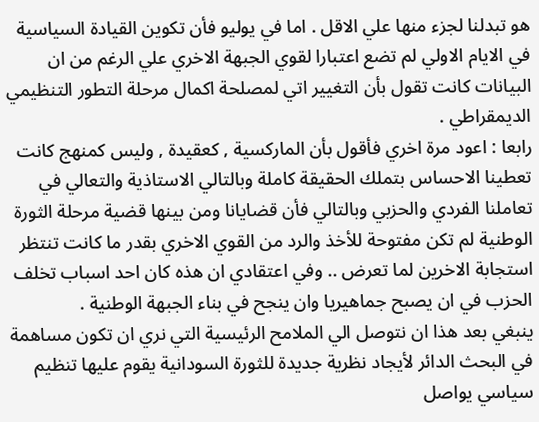هو تبدلنا لجزء منها علي الاقل . اما في يوليو فأن تكوين القيادة السياسية في الايام الاولي لم تضع اعتبارا لقوي الجبهة الاخري علي الرغم من ان البيانات كانت تقول بأن التغيير اتي لمصلحة اكمال مرحلة التطور التنظيمي الديمقراطي .
رابعا : اعود مرة اخري فأقول بأن الماركسية , كعقيدة , وليس كمنهج كانت تعطينا الاحساس بتملك الحقيقة كاملة وبالتالي الاستاذية والتعالي في تعاملنا الفردي والحزبي وبالتالي فأن قضايانا ومن بينها قضية مرحلة الثورة الوطنية لم تكن مفتوحة للأخذ والرد من القوي الاخري بقدر ما كانت تنتظر استجابة الاخرين لما تعرض .. وفي اعتقادي ان هذه كان احد اسباب تخلف الحزب في ان يصبح جماهيريا وان ينجح في بناء الجبهة الوطنية .
ينبغي بعد هذا ان نتوصل الي الملامح الرئيسية التي نري ان تكون مساهمة في البحث الدائر لأيجاد نظرية جديدة للثورة السودانية يقوم عليها تنظيم سياسي يواصل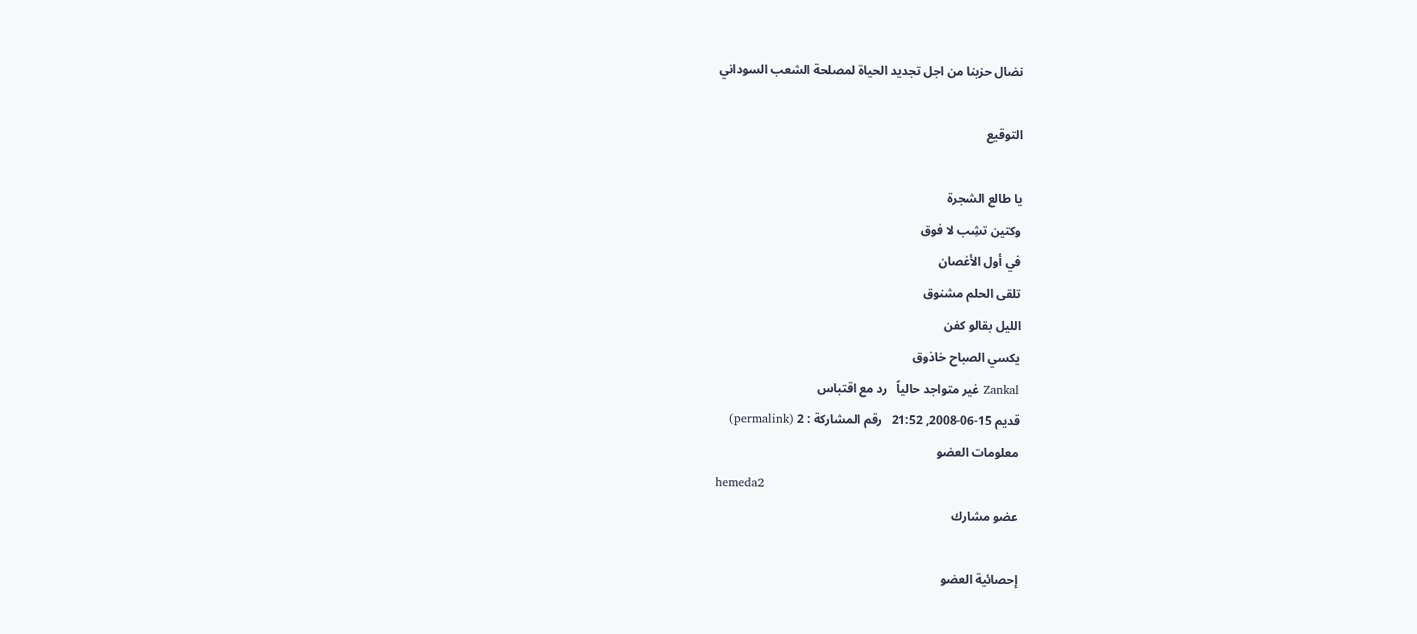نضال حزبنا من اجل تجديد الحياة لمصلحة الشعب السوداني

التوقيع

يا طالع الشجرة
وكتين تشِب لا فوق
في أول الأغصان
تلقى الحلم مشنوق
الليل بقالو كفن
يكسي الصباح خاذوق
Zankal غير متواجد حالياً   رد مع اقتباس
قديم 15-06-2008, 21:52   رقم المشاركة : 2 (permalink)
معلومات العضو
hemeda2
عضو مشارك

إحصائية العضو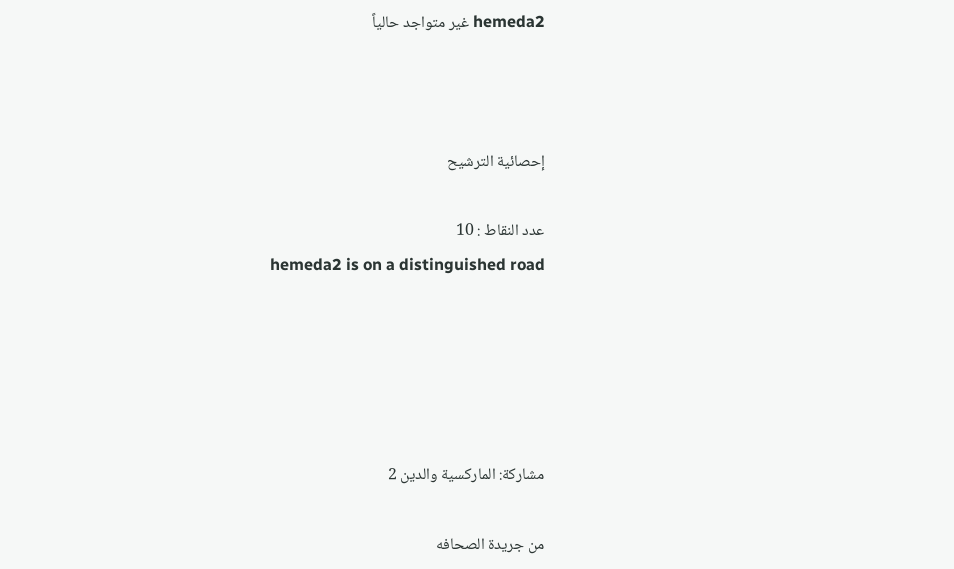hemeda2 غير متواجد حالياً



إحصائية الترشيح

عدد النقاط : 10
hemeda2 is on a distinguished road





مشاركة: الماركسية والدين 2

من جريدة الصحافه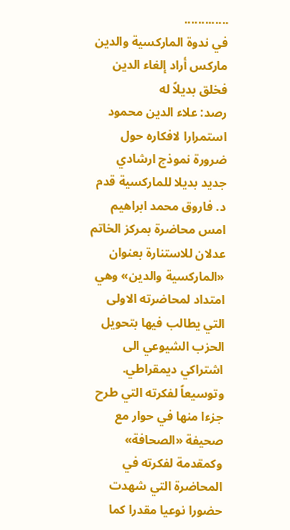.............
في ندوة الماركسية والدين
ماركس أراد إلغاء الدين فخلق بديلاً له
رصد: علاء الدين محمود
استمرارا لافكاره حول ضرورة نموذج ارشادي جديد بديلا للماركسية قدم د. فاروق محمد ابراهيم امس محاضرة بمركز الخاتم عدلان للاستنارة بعنوان «الماركسية والدين» وهي امتداد لمحاضرته الاولى التي يطالب فيها بتحويل الحزب الشيوعي الى اشتراكي ديمقراطي. وتوسيعاً لفكرته التي طرح جزءا منها في حوار مع صحيفة «الصحافة» وكمقدمة لفكرته في المحاضرة التي شهدت حضورا نوعيا مقدرا كما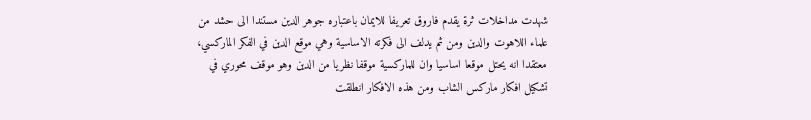شهدت مداخلات ثرة يقدم فاروق تعريفا للايمان باعتباره جوهر الدين مستندا الى حشد من علماء اللاهوت والدين ومن ثم يدلف الى فكرته الاساسية وهي موقع الدين في الفكر الماركسي، معتقدا انه يحتل موقعا اساسيا وان للماركسية موقفا نظريا من الدين وهو موقف محوري في تشكيل افكار ماركس الشاب ومن هذه الافكار انطلقت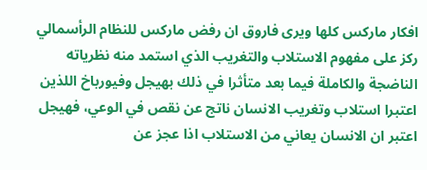افكار ماركس كلها ويرى فاروق ان رفض ماركس للنظام الرأسمالي ركز على مفهوم الاستلاب والتغريب الذي استمد منه نظرياته الناضجة والكاملة فيما بعد متأثرا في ذلك بهيجل وفيورباخ اللذين اعتبرا استلاب وتغريب الانسان ناتج عن نقص في الوعي، فهيجل اعتبر ان الانسان يعاني من الاستلاب اذا عجز عن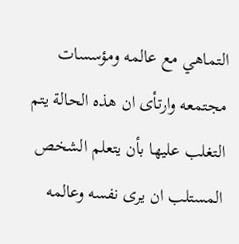التماهي مع عالمه ومؤسسات مجتمعه وارتأى ان هذه الحالة يتم التغلب عليها بأن يتعلم الشخص المستلب ان يرى نفسه وعالمه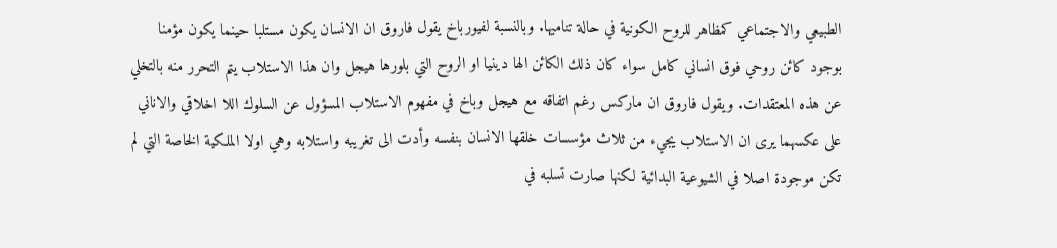الطبيعي والاجتماعي كمظاهر للروح الكونية في حالة تناميها. وبالنسبة لفيورباخ يقول فاروق ان الانسان يكون مستلبا حينما يكون مؤمنا بوجود كائن روحي فوق انساني كامل سواء كان ذلك الكائن الها دينيا او الروح التي بلورها هيجل وان هذا الاستلاب يتم التحرر منه بالتخلي عن هذه المعتقدات. ويقول فاروق ان ماركس رغم اتفاقه مع هيجل وباخ في مفهوم الاستلاب المسؤول عن السلوك اللا اخلاقي والاناني على عكسهما يرى ان الاستلاب يجيء من ثلاث مؤسسات خلقها الانسان بنفسه وأدت الى تغريبه واستلابه وهي اولا الملكية الخاصة التي لم تكن موجودة اصلا في الشيوعية البدائية لكنها صارت تسلبه في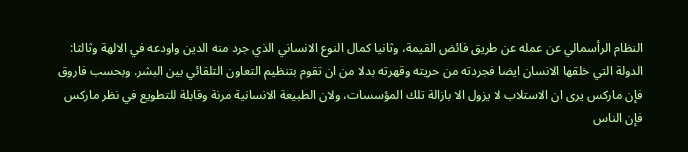النظام الرأسمالي عن عمله عن طريق فائض القيمة، وثانيا كمال النوع الانساني الذي جرد منه الدين واودعه في الالهة وثالثا: الدولة التي خلقها الانسان ايضا فجردته من حريته وقهرته بدلا من ان تقوم بتنظيم التعاون التلقائي بين البشر. وبحسب فاروق فإن ماركس يرى ان الاستلاب لا يزول الا بازالة تلك المؤسسات، ولان الطبيعة الانسانية مرنة وقابلة للتطويع في نظر ماركس فإن الناس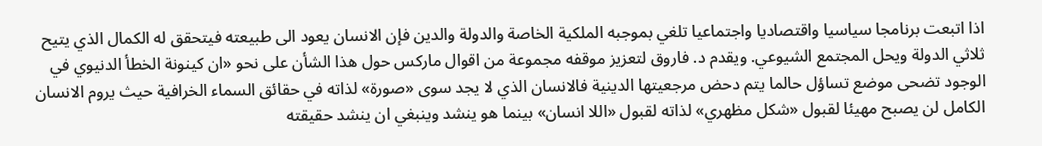اذا اتبعت برنامجا سياسيا واقتصاديا واجتماعيا تلغي بموجبه الملكية الخاصة والدولة والدين فإن الانسان يعود الى طبيعته فيتحقق له الكمال الذي يتيح ثلاثي الدولة ويحل المجتمع الشيوعي. ويقدم د. فاروق لتعزيز موقفه مجموعة من اقوال ماركس حول هذا الشأن على نحو «ان كينونة الخطأ الدنيوي في الوجود تضحى موضع تساؤل حالما يتم دحض مرجعيتها الدينية فالانسان الذي لا يجد سوى «صورة» لذاته في حقائق السماء الخرافية حيث يروم الانسان الكامل لن يصبح مهيئا لقبول «شكل مظهري» لذاته لقبول «اللا انسان» بينما هو ينشد وينبغي ان ينشد حقيقته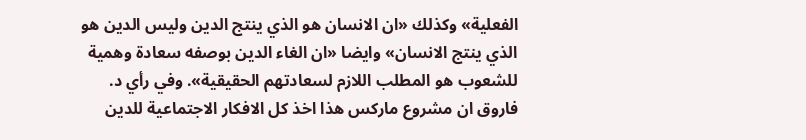الفعلية» وكذلك «ان الانسان هو الذي ينتج الدين وليس الدين هو الذي ينتج الانسان» وايضا «ان الغاء الدين بوصفه سعادة وهمية للشعوب هو المطلب اللازم لسعادتهم الحقيقية». وفي رأي د. فاروق ان مشروع ماركس هذا اخذ كل الافكار الاجتماعية للدين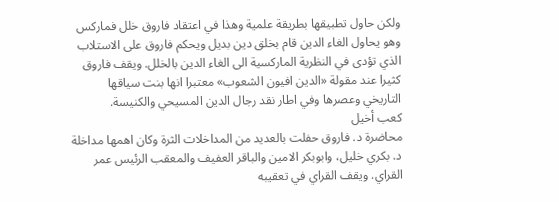ولكن حاول تطبيقها بطريقة علمية وهذا في اعتقاد فاروق خلل فماركس وهو يحاول الغاء الدين قام بخلق دين بديل ويحكم فاروق على الاستلاب الذي تؤدى في النظرية الماركسية الى الغاء الدين بالخلل. ويقف فاروق كثيرا عند مقولة «الدين افيون الشعوب» معتبرا انها بنت سياقها التاريخي وعصرها وفي اطار نقد رجال الدين المسيحي والكنيسة.
كعب أخيل
محاضرة د. فاروق حفلت بالعديد من المداخلات الثرة وكان اهمها مداخلة د. بكري خليل، وابوبكر الامين والباقر العفيف والمعقب الرئيس عمر القراي. ويقف القراي في تعقيبه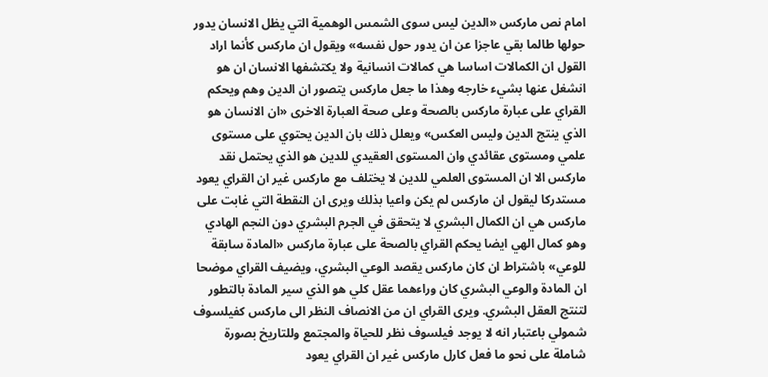امام نص ماركس «الدين ليس سوى الشمس الوهمية التي يظل الانسان يدور حولها طالما بقي عاجزا عن ان يدور حول نفسه» ويقول ان ماركس كأنما اراد القول ان الكمالات اساسا هي كمالات انسانية ولا يكتشفها الانسان ان هو انشغل عنها بشيء خارجه وهذا ما جعل ماركس يتصور ان الدين وهم ويحكم القراي على عبارة ماركس بالصحة وعلى صحة العبارة الاخرى «ان الانسان هو الذي ينتج الدين وليس العكس» ويعلل ذلك بان الدين يحتوي على مستوى علمي ومستوى عقائدي وان المستوى العقيدي للدين هو الذي يحتمل نقد ماركس الا ان المستوى العلمي للدين لا يختلف مع ماركس غير ان القراي يعود مستدركا ليقول ان ماركس لم يكن واعيا بذلك ويرى ان النقطة التي غابت على ماركس هي ان الكمال البشري لا يتحقق في الجرم البشري دون النجم الهادي وهو كمال الهي ايضا يحكم القراي بالصحة على عبارة ماركس «المادة سابقة للوعي» باشتراط ان كان ماركس يقصد الوعي البشري، ويضيف القراي موضحا ان المادة والوعي البشري كان وراءهما عقل كلي هو الذي سير المادة بالتطور لتنتج العقل البشري. ويرى القراي ان من الانصاف النظر الى ماركس كفيلسوف شمولي باعتبار انه لا يوجد فيلسوف نظر للحياة والمجتمع وللتاريخ بصورة شاملة على نحو ما فعل كارل ماركس غير ان القراي يعود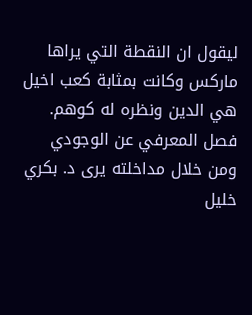ليقول ان النقطة التي يراها ماركس وكانت بمثابة كعب اخيل هي الدين ونظره له كوهم.
فصل المعرفي عن الوجودي
ومن خلال مداخلته يرى د. بكري خليل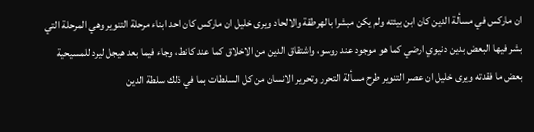ان ماركس في مسألة الدين كان ابن بيئته ولم يكن مبشرا بالهرطقة والالحاد ويرى خليل ان ماركس كان احد ابناء مرحلة التنوير وهي المرحلة التي بشر فيها البعض بدين دنيوي ارضي كما هو موجود عند روسو، واشتقاق الدين من الاخلاق كما عند كانط، وجاء فيما بعد هيجل ليرد للمسيحية بعض ما فقدته ويرى خليل ان عصر التنوير طرح مسألة التحرر وتحرير الانسان من كل السلطات بما في ذلك سلطة الدين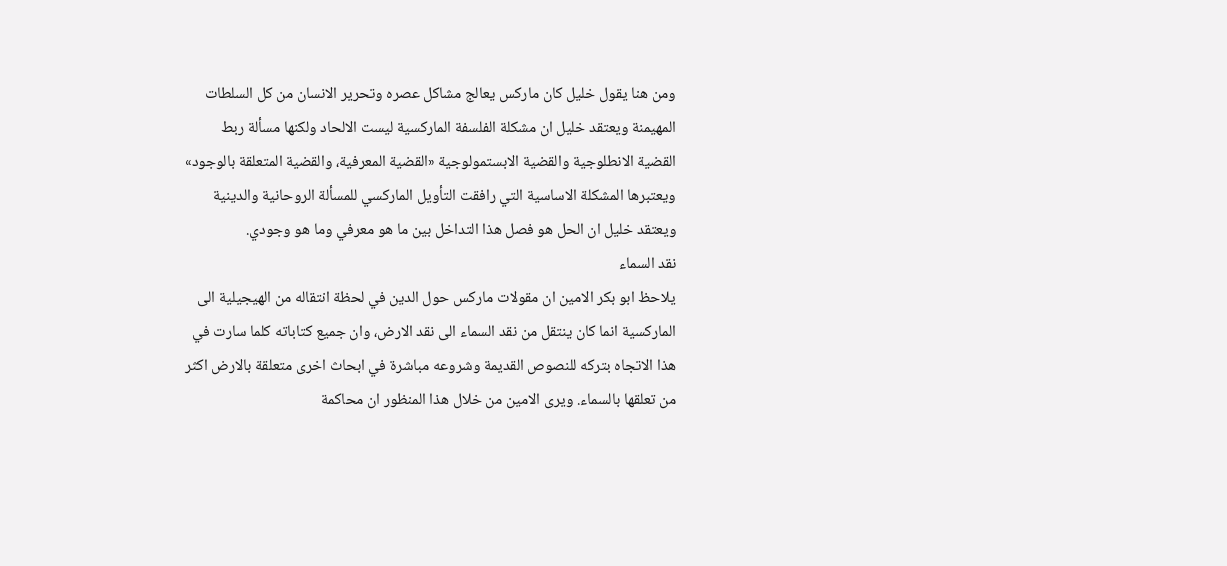ومن هنا يقول خليل كان ماركس يعالج مشاكل عصره وتحرير الانسان من كل السلطات المهيمنة ويعتقد خليل ان مشكلة الفلسفة الماركسية ليست الالحاد ولكنها مسألة ربط القضية الانطلوجية والقضية الابستمولوجية «القضية المعرفية، والقضية المتعلقة بالوجود» ويعتبرها المشكلة الاساسية التي رافقت التأويل الماركسي للمسألة الروحانية والدينية ويعتقد خليل ان الحل هو فصل هذا التداخل بين ما هو معرفي وما هو وجودي.
نقد السماء
يلاحظ ابو بكر الامين ان مقولات ماركس حول الدين في لحظة انتقاله من الهيجيلية الى الماركسية انما كان ينتقل من نقد السماء الى نقد الارض، وان جميع كتاباته كلما سارت في هذا الاتجاه بتركه للنصوص القديمة وشروعه مباشرة في ابحاث اخرى متعلقة بالارض اكثر من تعلقها بالسماء. ويرى الامين من خلال هذا المنظور ان محاكمة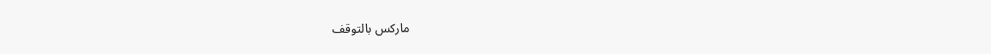ماركس بالتوقف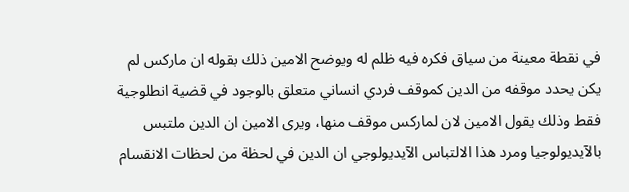في نقطة معينة من سياق فكره فيه ظلم له ويوضح الامين ذلك بقوله ان ماركس لم يكن يحدد موقفه من الدين كموقف فردي انساني متعلق بالوجود في قضية انطلوجية فقط وذلك يقول الامين لان لماركس موقف منها، ويرى الامين ان الدين ملتبس بالآيديولوجيا ومرد هذا الالتباس الآيديولوجي ان الدين في لحظة من لحظات الانقسام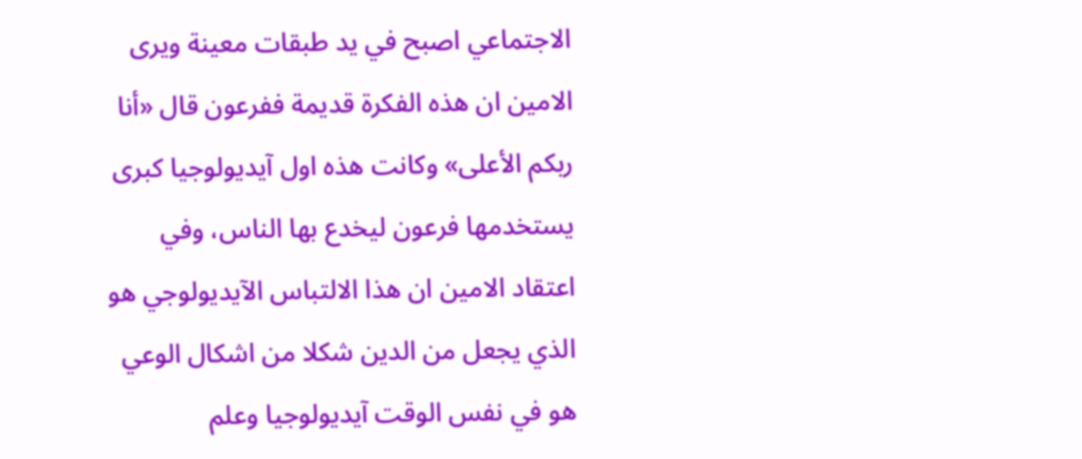الاجتماعي اصبح في يد طبقات معينة ويرى الامين ان هذه الفكرة قديمة ففرعون قال «أنا ربكم الأعلى» وكانت هذه اول آيديولوجيا كبرى يستخدمها فرعون ليخدع بها الناس، وفي اعتقاد الامين ان هذا الالتباس الآيديولوجي هو الذي يجعل من الدين شكلا من اشكال الوعي هو في نفس الوقت آيديولوجيا وعلم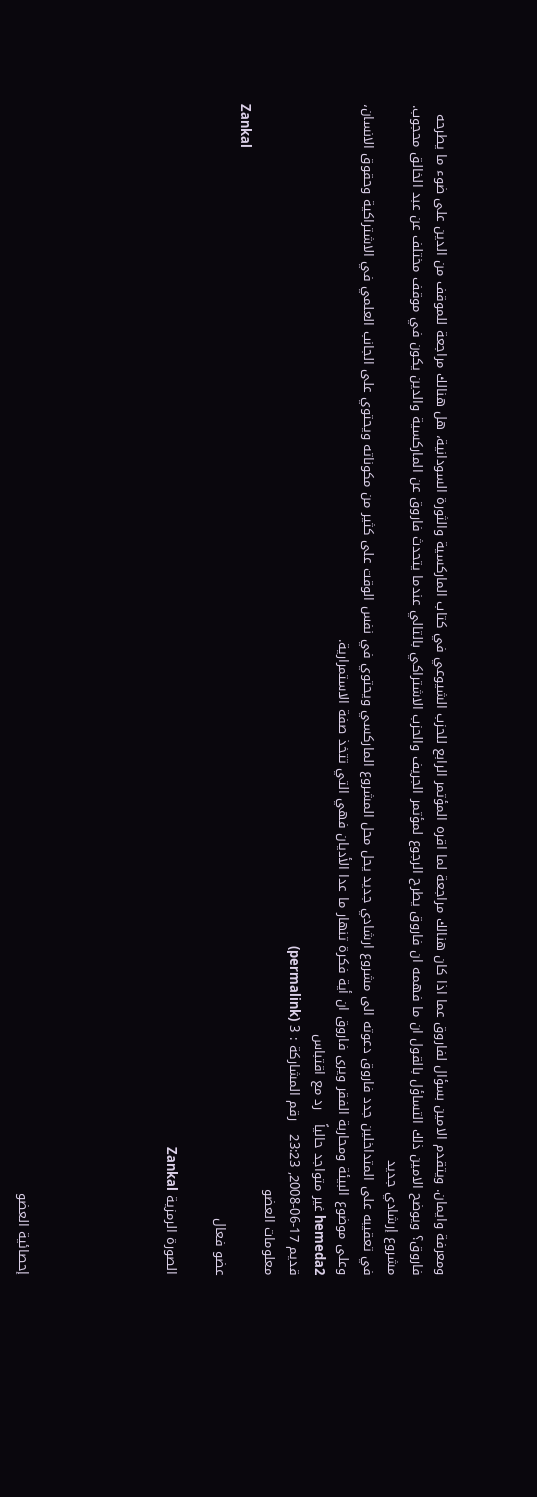ومعرفة وايمان. ويتقدم الامين بسؤال لفاروق عما اذا كان هنالك مراجعة لما اقره المؤتمر الرابع للحزب الشيوعي في كتاب الماركسية والثورة السودانية، هل هنالك مراجعة للموقف من الدين على ضوء ما يطرحه فاروق؟ ويوضح الامين ذلك التساؤل بالقول ان ما فهمه ان فاروق يطرح الرجوع لمؤتمر الجريف والحزب الاشتراكي بالتالي عندما يتحدث فاروق عن الماركسية والدين يكون في موقف مختلف عن عبد الخالق محجوب.
مشروع إرشادي جديد
في تعقيبه على المتداخلين جدد فاروق دعوته الى مشروع ارشادي جديد يحل محل المشروع الماركسي ويحتوي في نفس الوقت على كثير من مكوناته ويحتوي على الجانب العلمي في الاشتراكية وحقوق الانسان، وعلى موضوع البيئة ومحاربة الفقر ويرى فاروق ان أية فكرة تنهار ما عدا الأديان فهي التي تتخذ صفة الاستمرارية.
hemeda2 غير متواجد حالياً   رد مع اقتباس
قديم 17-06-2008, 23:23   رقم المشاركة : 3 (permalink)
معلومات العضو
Zankal
عضو فعال

الصورة الرمزية Zankal





إحصائية العضو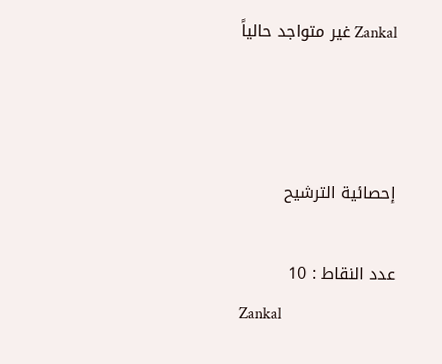Zankal غير متواجد حالياً



إحصائية الترشيح

عدد النقاط : 10
Zankal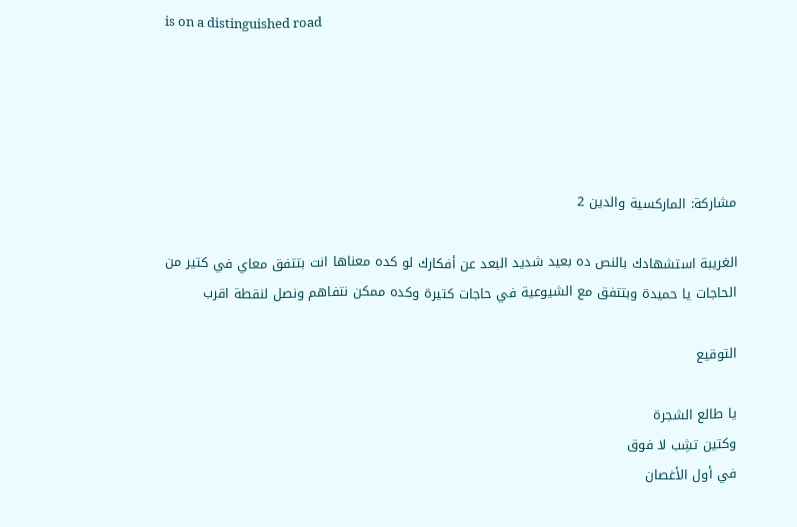is on a distinguished road





مشاركة: الماركسية والدين 2

الغريبة استشهادك بالنص ده بعيد شديد البعد عن أفكارك لو كده معناها انت بتتفق معاي في كتير من الحاجات يا حميدة وبتتفق مع الشيوعية في حاجات كتيرة وكده ممكن نتفاهم ونصل لنقطة اقرب

التوقيع

يا طالع الشجرة
وكتين تشِب لا فوق
في أول الأغصان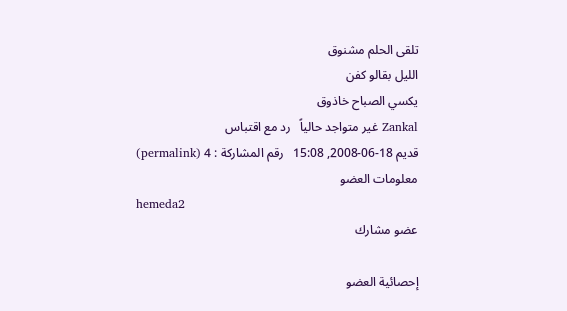تلقى الحلم مشنوق
الليل بقالو كفن
يكسي الصباح خاذوق
Zankal غير متواجد حالياً   رد مع اقتباس
قديم 18-06-2008, 15:08   رقم المشاركة : 4 (permalink)
معلومات العضو
hemeda2
عضو مشارك

إحصائية العضو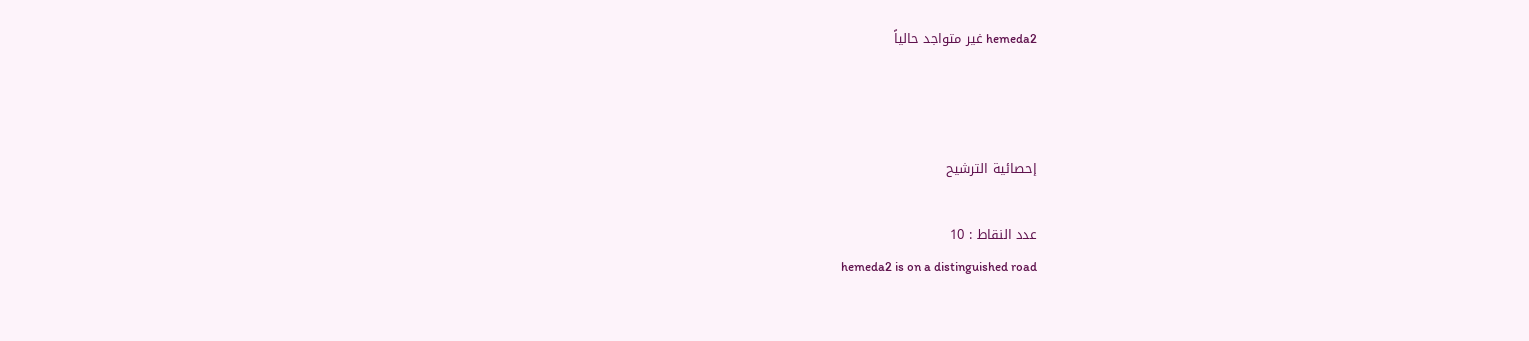hemeda2 غير متواجد حالياً



إحصائية الترشيح

عدد النقاط : 10
hemeda2 is on a distinguished road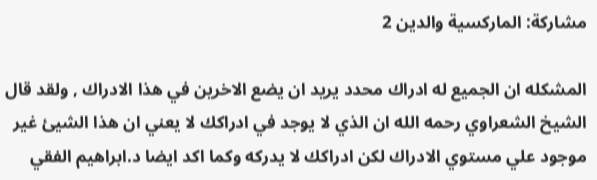مشاركة: الماركسية والدين 2

المشكله ان الجميع له ادراك محدد يريد ان يضع الاخرين في هذا الادراك , ولقد قال الشيخ الشعراوي رحمه الله ان الذي لا يوجد في ادراكك لا يعني ان هذا الشيئ غير موجود علي مستوي الادراك لكن ادراكك لا يدركه وكما اكد ايضا د.ابراهيم الفقي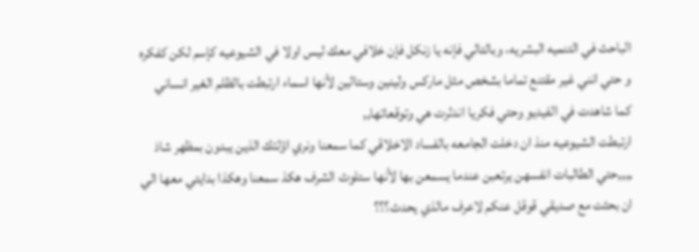الباحث في التنميه البشريه، وبالتالي فإنه يا زنكل فإن خلافي معك ليس اولا في الشيوعيه كإسم لكن كفكره و حتي انني غير مقتنع تماما بشخص مثل ماركس ولينين وستالين لأنها اسماء ارتبطت بالظلم الغير انساني كما شاهدت في الفيديو وحتي فكريا اندثرت هي وتوقعاتها,,
ارتبطت الشيوعيه منذ ان دخلت الجامعه بالفساد الاخلاقي كما سمعنا ونري اؤلئك الذين يبدون بمظهر شاذ ,,,,حتي الطالبات انفسهن يرتعبن عندما يسمعن بها لأنها ستلوث الشرف هكذ سمعنا وهكذا بدايتي معها الي ان بحثت مع صديقي قوقل عنكم لاعرف مالذي يحدث؟؟؟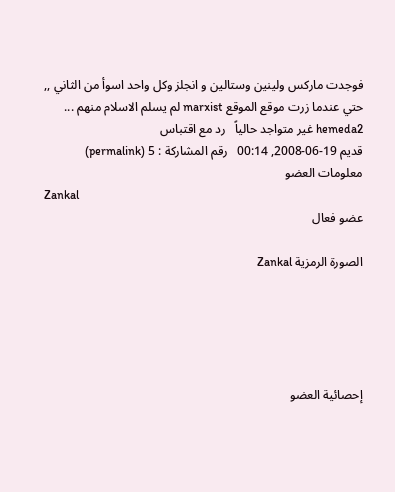فوجدت ماركس ولينين وستالين و انجلز وكل واحد اسوأ من الثاني ,,
حتي عندما زرت موقع الموقع marxist لم يسلم الاسلام منهم ...
hemeda2 غير متواجد حالياً   رد مع اقتباس
قديم 19-06-2008, 00:14   رقم المشاركة : 5 (permalink)
معلومات العضو
Zankal
عضو فعال

الصورة الرمزية Zankal





إحصائية العضو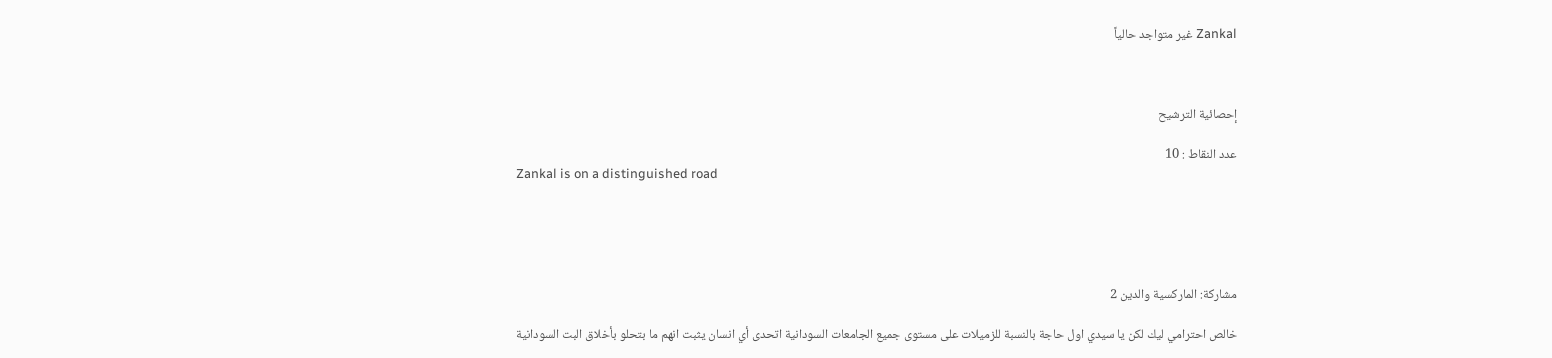Zankal غير متواجد حالياً



إحصائية الترشيح

عدد النقاط : 10
Zankal is on a distinguished road





مشاركة: الماركسية والدين 2

خالص احترامي ليك لكن يا سيدي اول حاجة بالنسبة للزميلات على مستوى جميع الجامعات السودانية اتحدى أي انسان يثبت انهم ما بتحلو بأخلاق البت السودانية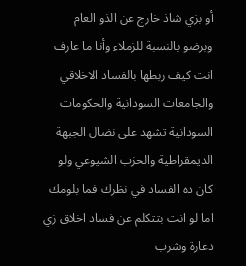أو بزي شاذ خارج عن الذو العام وبرضو بالنسبة للزملاء وأنا ما عارف انت كيف ربطها بالفساد الاخلاقي والجامعات السودانية والحكومات السودانية تشهد على نضال الجبهة الديمقراطية والحزب الشيوعي ولو كان ده الفساد في نظرك فما بلومك اما لو انت بتتكلم عن فساد اخلاق زي دعارة وشرب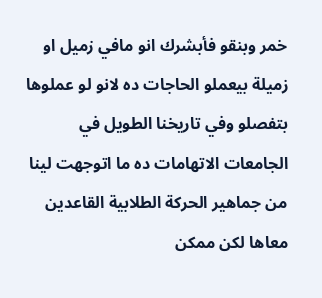خمر وبنقو فأبشرك انو مافي زميل او زميلة بيعملو الحاجات ده لانو لو عملوها بتفصلو وفي تاريخنا الطويل في الجامعات الاتهامات ده ما اتوجهت لينا من جماهير الحركة الطلابية القاعدين معاها لكن ممكن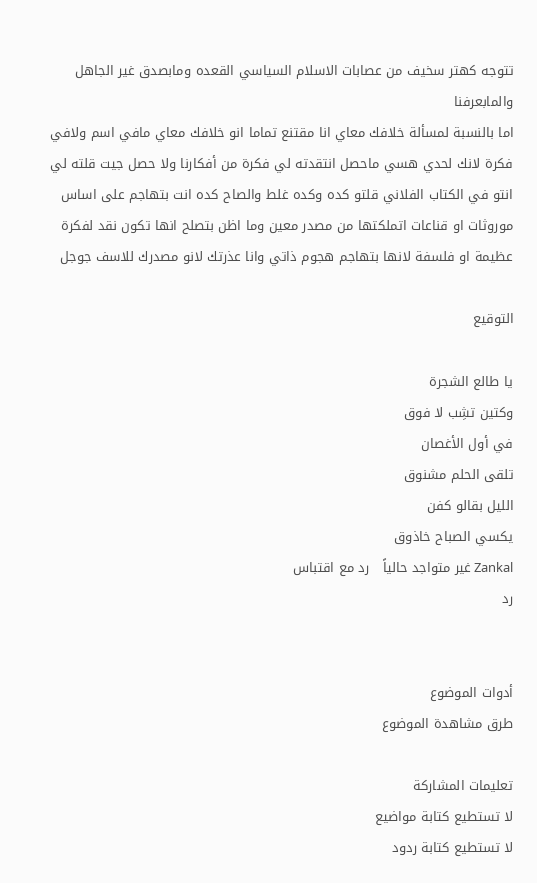تتوجه كهتر سخيف من عصابات الاسلام السياسي القعده ومابصدق غير الجاهل والمابعرفنا
اما بالنسبة لمسألة خلافك معاي انا مقتنع تماما انو خلافك معاي مافي اسم ولافي فكرة لانك لحدي هسي ماحصل انتقدته لي فكرة من أفكارنا ولا حصل جيت قلته لي انتو في الكتاب الفلاني قلتو كده وكده غلط والصاح كده انت بتهاجم على اساس موروثات او قناعات اتملكتها من مصدر معين وما اظن بتصلح انها تكون نقد لفكرة عظيمة او فلسفة لانها بتهاجم هجوم ذاتي وانا عذرتك لانو مصدرك للاسف جوجل

التوقيع

يا طالع الشجرة
وكتين تشِب لا فوق
في أول الأغصان
تلقى الحلم مشنوق
الليل بقالو كفن
يكسي الصباح خاذوق
Zankal غير متواجد حالياً   رد مع اقتباس
رد


أدوات الموضوع
طرق مشاهدة الموضوع

تعليمات المشاركة
لا تستطيع كتابة مواضيع
لا تستطيع كتابة ردود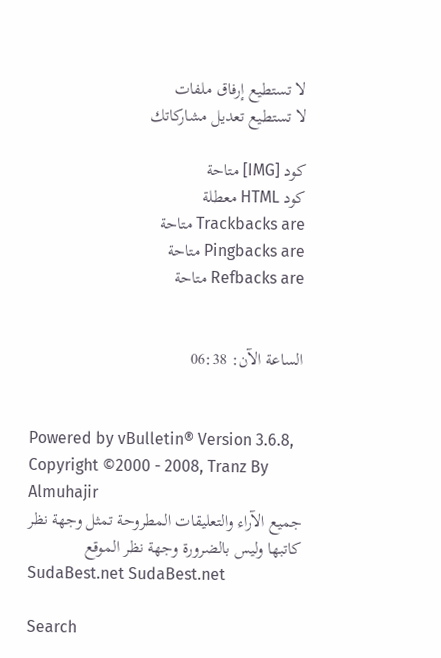لا تستطيع إرفاق ملفات
لا تستطيع تعديل مشاركاتك

كود [IMG] متاحة
كود HTML معطلة
Trackbacks are متاحة
Pingbacks are متاحة
Refbacks are متاحة


الساعة الآن: 06:38


Powered by vBulletin® Version 3.6.8, Copyright ©2000 - 2008, Tranz By Almuhajir
جميع الآراء والتعليقات المطروحة تمثل وجهة نظر كاتبها وليس بالضرورة وجهة نظر الموقع
SudaBest.net SudaBest.net

Search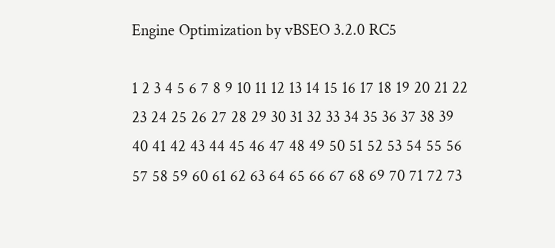Engine Optimization by vBSEO 3.2.0 RC5

1 2 3 4 5 6 7 8 9 10 11 12 13 14 15 16 17 18 19 20 21 22 23 24 25 26 27 28 29 30 31 32 33 34 35 36 37 38 39 40 41 42 43 44 45 46 47 48 49 50 51 52 53 54 55 56 57 58 59 60 61 62 63 64 65 66 67 68 69 70 71 72 73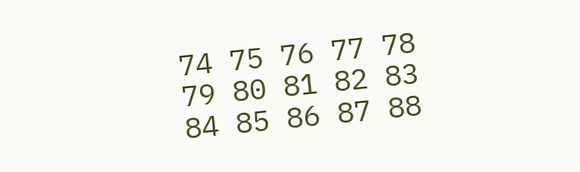74 75 76 77 78 79 80 81 82 83 84 85 86 87 88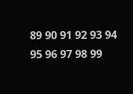89 90 91 92 93 94 95 96 97 98 99